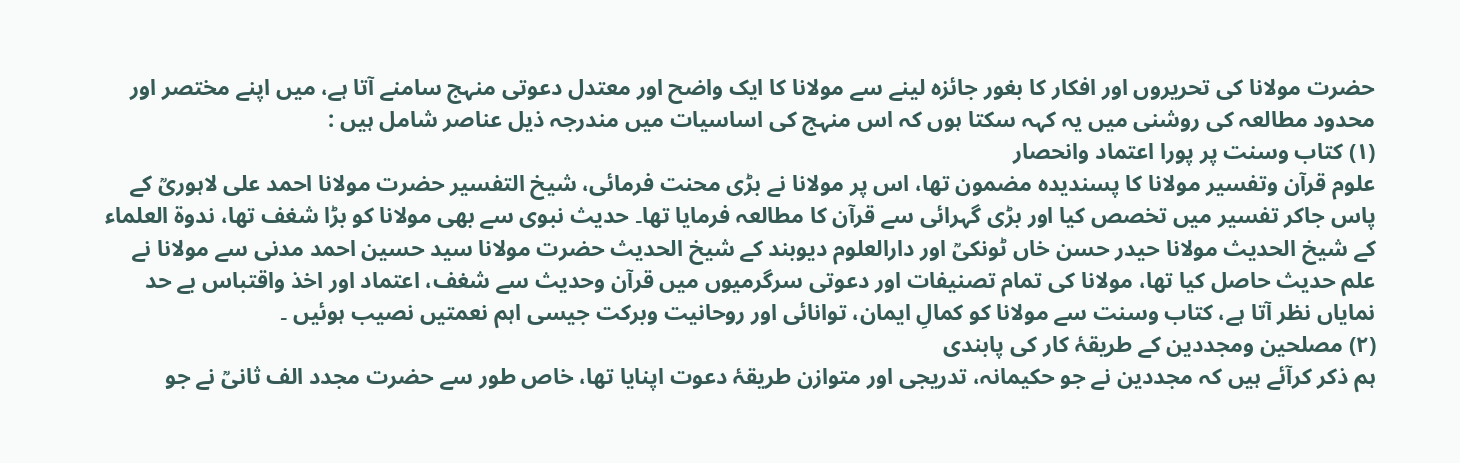حضرت مولانا کی تحریروں اور افکار کا بغور جائزہ لینے سے مولانا کا ایک واضح اور معتدل دعوتی منہج سامنے آتا ہے، میں اپنے مختصر اور محدود مطالعہ کی روشنی میں یہ کہہ سکتا ہوں کہ اس منہج کی اساسیات میں مندرجہ ذیل عناصر شامل ہیں :
(۱) کتاب وسنت پر پورا اعتماد وانحصار
علوم قرآن وتفسیر مولانا کا پسندیدہ مضمون تھا، اس پر مولانا نے بڑی محنت فرمائی، شیخ التفسیر حضرت مولانا احمد علی لاہوریؒ کے پاس جاکر تفسیر میں تخصص کیا اور بڑی گہرائی سے قرآن کا مطالعہ فرمایا تھا۔ حدیث نبوی سے بھی مولانا کو بڑا شغف تھا، ندوۃ العلماء کے شیخ الحدیث مولانا حیدر حسن خاں ٹونکیؒ اور دارالعلوم دیوبند کے شیخ الحدیث حضرت مولانا سید حسین احمد مدنی سے مولانا نے علم حدیث حاصل کیا تھا، مولانا کی تمام تصنیفات اور دعوتی سرگرمیوں میں قرآن وحدیث سے شغف، اعتماد اور اخذ واقتباس بے حد نمایاں نظر آتا ہے، کتاب وسنت سے مولانا کو کمالِ ایمان، توانائی اور روحانیت وبرکت جیسی اہم نعمتیں نصیب ہوئیں ۔
(۲) مصلحین ومجددین کے طریقۂ کار کی پابندی
ہم ذکر کرآئے ہیں کہ مجددین نے جو حکیمانہ، تدریجی اور متوازن طریقۂ دعوت اپنایا تھا، خاص طور سے حضرت مجدد الف ثانیؒ نے جو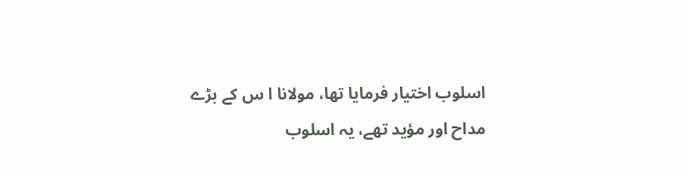اسلوب اختیار فرمایا تھا، مولانا ا س کے بڑے مداح اور مؤید تھے، یہ اسلوب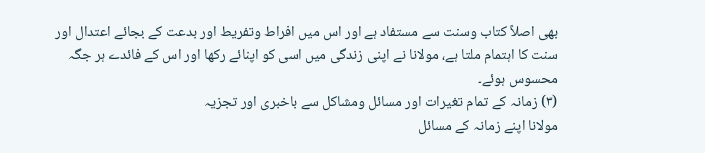بھی اصلاً کتاب وسنت سے مستفاد ہے اور اس میں افراط وتفریط اور بدعت کے بجائے اعتدال اور سنت کا اہتمام ملتا ہے، مولانا نے اپنی زندگی میں اسی کو اپنائے رکھا اور اس کے فائدے ہر جگہ محسوس ہوئے۔
(۳) زمانہ کے تمام تغیرات اور مسائل ومشاکل سے باخبری اور تجزیہ
مولانا اپنے زمانہ کے مسائل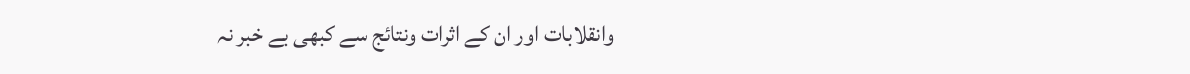وانقلابات اور ان کے اثرات ونتائج سے کبھی بے خبر نہ